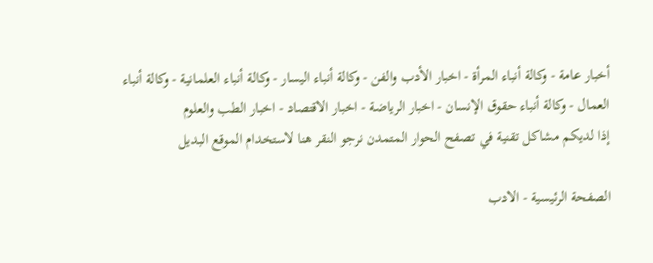أخبار عامة - وكالة أنباء المرأة - اخبار الأدب والفن - وكالة أنباء اليسار - وكالة أنباء العلمانية - وكالة أنباء العمال - وكالة أنباء حقوق الإنسان - اخبار الرياضة - اخبار الاقتصاد - اخبار الطب والعلوم
إذا لديكم مشاكل تقنية في تصفح الحوار المتمدن نرجو النقر هنا لاستخدام الموقع البديل

الصفحة الرئيسية - الادب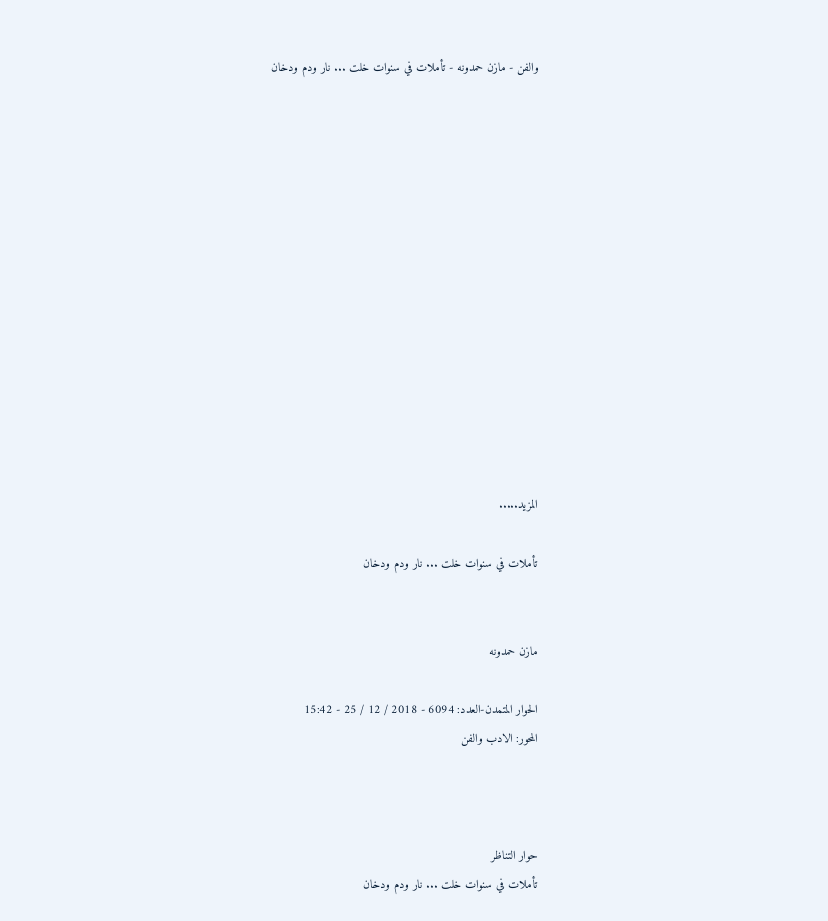والفن - مازن حمدونه - تأملات في سنوات خلت ... نار ودم ودخان














المزيد.....

تأملات في سنوات خلت ... نار ودم ودخان


مازن حمدونه

الحوار المتمدن-العدد: 6094 - 2018 / 12 / 25 - 15:42
المحور: الادب والفن



حوار التناظر
تأملات في سنوات خلت ... نار ودم ودخان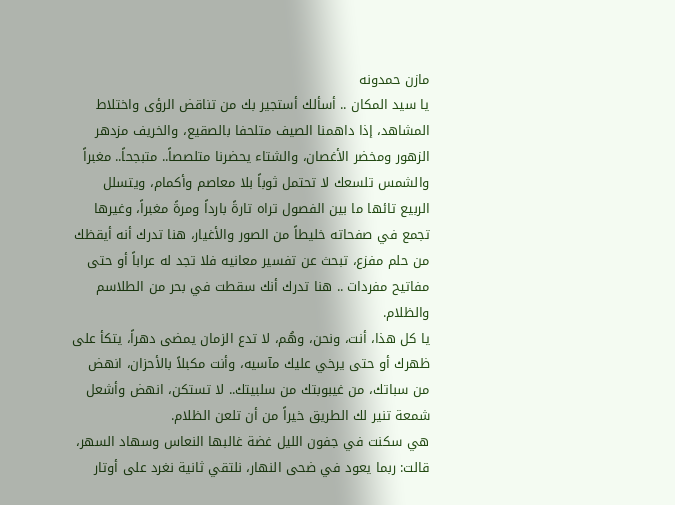مازن حمدونه
يا سيد المكان .. أسألك أستجير بك من تناقض الرؤى واختلاط المشاهد، إذا داهمنا الصيف متلحفا بالصقيع، والخريف مزدهر الزهور ومخضر الأغصان، والشتاء يحضرنا متلصصاً.. متبجحاً.. مغبراً والشمس تلسعك لا تحتمل ثوباً بلا معاصم وأكمام، ويتسلل الربيع تائها ما بين الفصول تراه تارةً بارداً ومرةً مغبراً، وغيرها تجمع في صفحاته خليطاً من الصور والأغيار، هنا تدرك أنه أيقظك من حلم مفزع، تبحث عن تفسير معانيه فلا تجد له عراباً أو حتى مفاتيح مفردات .. هنا تدرك أنك سقطت في بحر من الطلاسم والظلام.
يا كل هذا، أنت، ونحن، وهُم، لا تدع الزمان يمضى دهراً، يتكأ على ظهرك أو حتى يرخي عليك مآسيه، وأنت مكبلاً بالأحزان، انهض من سباتك، من غيبوبتك من سلبيتك.. لا تستكن، انهض وأشعل شمعة تنير لك الطريق خيراً من أن تلعن الظلام.
هي سكنت في جفون الليل غضة غالبها النعاس وسهاد السهر، قالت: ربما يعود في ضحى النهار، نلتقي ثانية نغرد على أوتار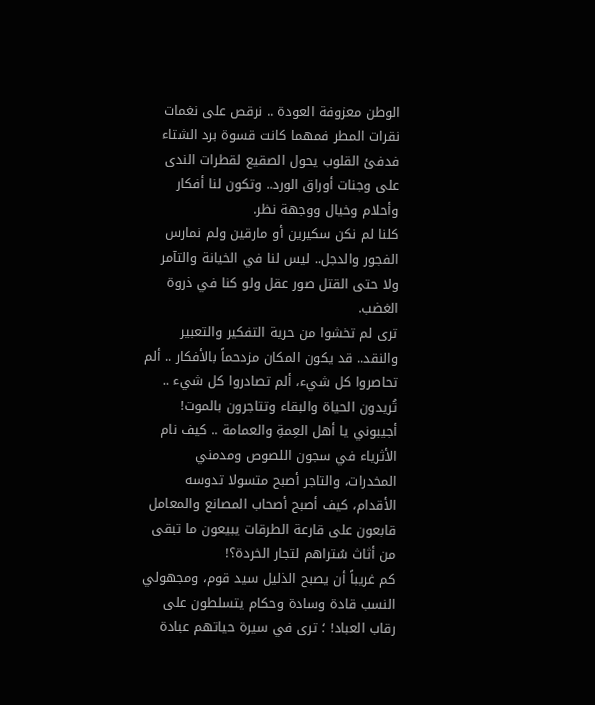الوطن معزوفة العودة .. نرقص على نغمات نقرات المطر فمهما كانت قسوة برد الشتاء فدفئ القلوب يحول الصقيع لقطرات الندى على وجنات أوراق الورد.. وتكون لنا أفكار وأحلام وخيال ووجهة نظر.
كلنا لم نكن سكيرين أو مارقين ولم نمارس الفجور والدجل.. ليس لنا في الخيانة والتآمر ولا حتى القتل صور عقل ولو كنا في ذروة الغضب.
ترى لم تخشوا من حرية التفكير والتعبير والنقد.. قد يكون المكان مزدحماً بالأفكار .. ألم تحاصروا كل شيء، ألم تصادروا كل شيء .. تُريدون الحياة والبقاء وتتاجرون بالموت!
أجيبوني يا أهل العِمةِ والعمامة .. كيف نام الأثرياء في سجون اللصوص ومدمني المخدرات، والتاجر أصبح متسولا تدوسه الأقدام، كيف أصبح أصحاب المصانع والمعامل قابعون على قارعة الطرقات يبيعون ما تبقى من أثاث سُتراهم لتجار الخردة؟!
كم غريباً أن يصبح الذليل سيد قوم، ومجهولي النسب قادة وسادة وحكام يتسلطون على رقاب العباد! ؛ ترى في سيرة حياتهم عبادة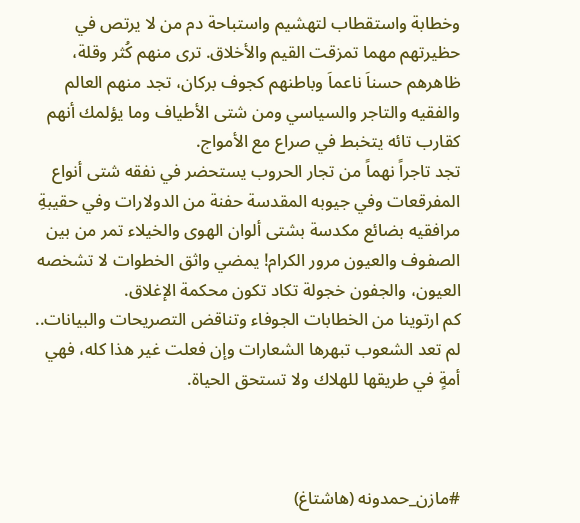وخطابة واستقطاب لتهشيم واستباحة دم من لا يرتص في حظيرتهم مهما تمزقت القيم والأخلاق. ترى منهم كُثر وقلة، ظاهرهم حسناَ ناعماَ وباطنهم كجوف بركان، تجد منهم العالم والفقيه والتاجر والسياسي ومن شتى الأطياف وما يؤلمك أنهم كقارب تائه يتخبط في صراع مع الأمواج.
تجد تاجراً نهماً من تجار الحروب يستحضر في نفقه شتى أنواع المفرقعات وفي جيوبه المقدسة حفنة من الدولارات وفي حقيبةِ مرافقيه بضائع مكدسة بشتى ألوان الهوى والخيلاء تمر من بين الصفوف والعيون مرور الكرام! يمضي واثق الخطوات لا تشخصه العيون، والجفون خجولة تكاد تكون محكمة الإغلاق.
كم ارتوينا من الخطابات الجوفاء وتناقض التصريحات والبيانات.. لم تعد الشعوب تبهرها الشعارات وإن فعلت غير هذا كله، فهي أمةٍ في طريقها للهلاك ولا تستحق الحياة.



#مازن_حمدونه (هاشتاغ)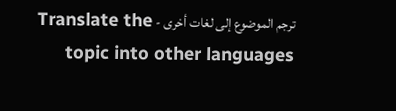ترجم الموضوع إلى لغات أخرى - Translate the topic into other languages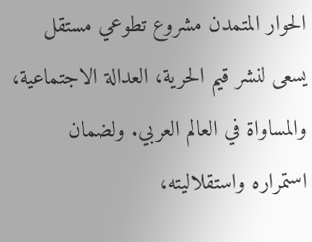الحوار المتمدن مشروع تطوعي مستقل يسعى لنشر قيم الحرية، العدالة الاجتماعية، والمساواة في العالم العربي. ولضمان استمراره واستقلاليته،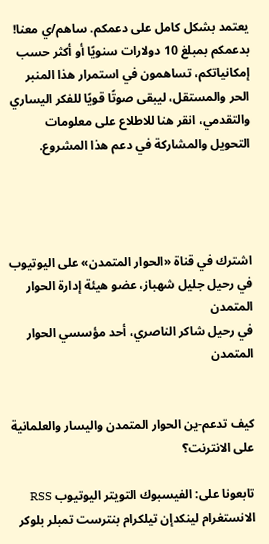يعتمد بشكل كامل على دعمكم. ساهم/ي معنا! بدعمكم بمبلغ 10 دولارات سنويًا أو أكثر حسب إمكانياتكم، تساهمون في استمرار هذا المنبر الحر والمستقل، ليبقى صوتًا قويًا للفكر اليساري والتقدمي، انقر هنا للاطلاع على معلومات التحويل والمشاركة في دعم هذا المشروع.




اشترك في قناة «الحوار المتمدن» على اليوتيوب
في رحيل جليل شهباز، عضو هيئة إدارة الحوار المتمدن
في رحيل شاكر الناصري، أحد مؤسسي الحوار المتمدن


كيف تدعم-ين الحوار المتمدن واليسار والعلمانية على الانترنت؟

تابعونا على: الفيسبوك التويتر اليوتيوب RSS الانستغرام لينكدإن تيلكرام بنترست تمبلر بلوكر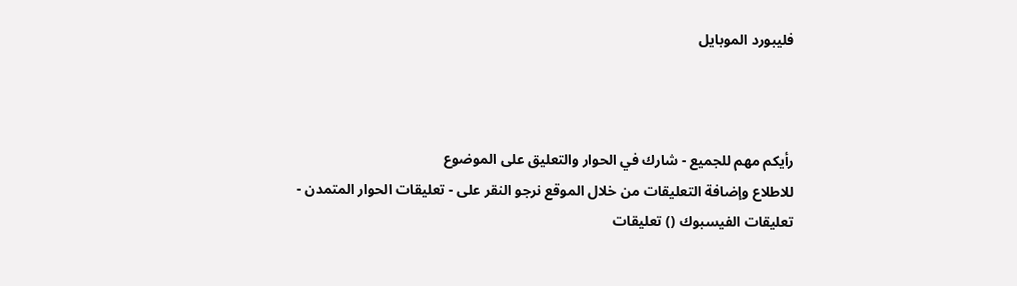فليبورد الموبايل



رأيكم مهم للجميع - شارك في الحوار والتعليق على الموضوع
للاطلاع وإضافة التعليقات من خلال الموقع نرجو النقر على - تعليقات الحوار المتمدن -
تعليقات الفيسبوك () تعليقات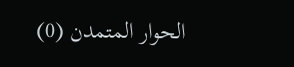الحوار المتمدن (0)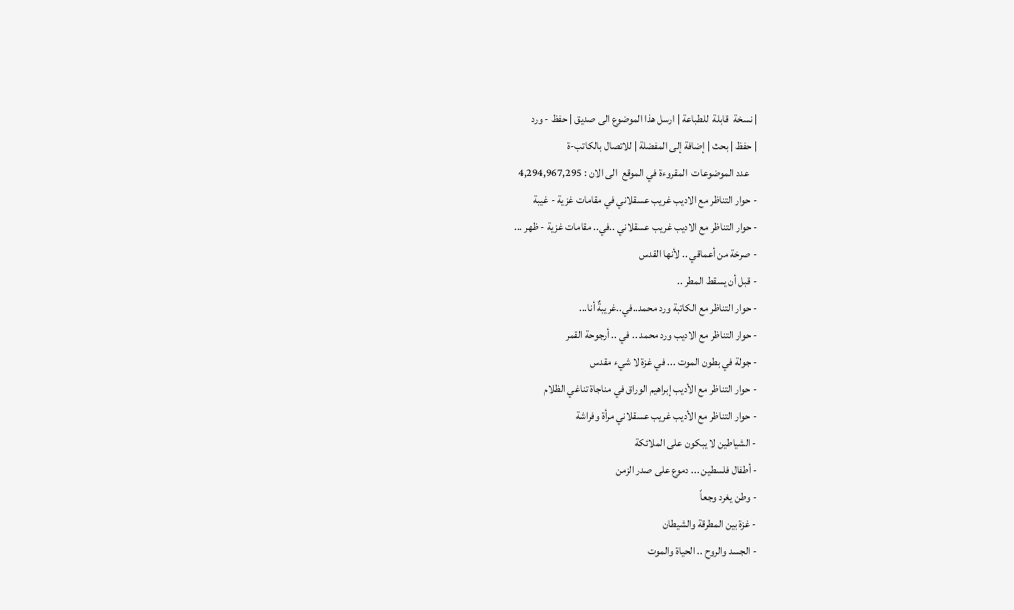| نسخة  قابلة  للطباعة | ارسل هذا الموضوع الى صديق | حفظ - ورد
| حفظ | بحث | إضافة إلى المفضلة | للاتصال بالكاتب-ة
    عدد الموضوعات  المقروءة في الموقع  الى الان : 4,294,967,295
- حوار التناظر مع الاديب غريب عسقلاني في مقامات غزية - غيبة
- حوار التناظر مع الاديب غريب عسقلاني ..في.. مقامات غزية - ظهر ...
- صرخة من أعماقي .. لأنها القدس
- قبل أن يسقط المطر ..
- حوار التناظر مع الكاتبة ورد محمد..في..غريبةٌ أنا...
- حوار التناظر مع الاديب ورد محمد .. في .. أرجوحة القمر
- جولة في بطون الموت ... في غزة لا شيء مقدس
- حوار التناظر مع الأديب إبراهيم الوراق في مناجاة تناغي الظلام
- حوار التناظر مع الأديب غريب عسقلاني مرأة وفراشة
- الشياطين لا يبكون على الملائكة
- أطفال فلسطين ... دموع على صدر الزمن
- وطن يغرد وجعاً
- غزة بين المطرقة والشيطان
- الجسد والروح .. الحياة والموت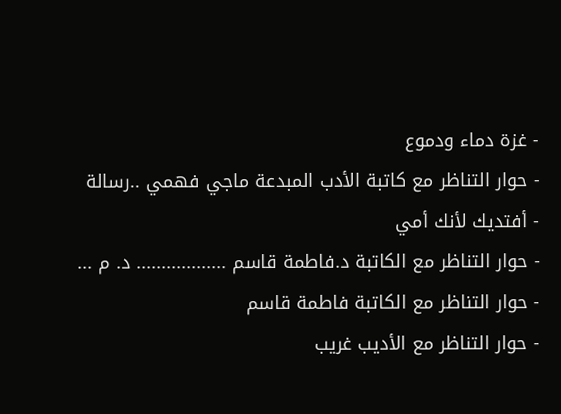- غزة دماء ودموع
- حوار التناظر مع كاتبة الأدب المبدعة ماجي فهمي ..رسالة
- أفتديك لأنك أمي
- حوار التناظر مع الكاتبة د.فاطمة قاسم .................. د. م ...
- حوار التناظر مع الكاتبة فاطمة قاسم
- حوار التناظر مع الأديب غريب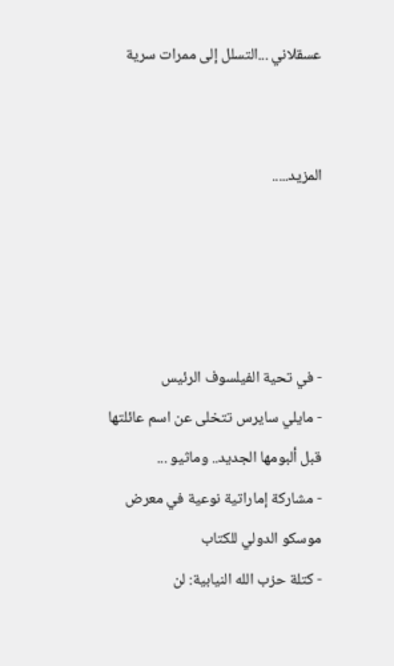عسقلاني ...التسلل إلى ممرات سرية


المزيد.....




- في تحية الفيلسوف الرئيس
- مايلي سايرس تتخلى عن اسم عائلتها قبل ألبومها الجديد.. وماثيو ...
- مشاركة إماراتية نوعية في معرض موسكو الدولي للكتاب
- كتلة حزب الله النيابية: لن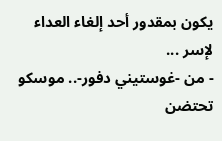يكون بمقدور أحد إلغاء العداء لإسر ...
- من -غوستيني دفور-.. موسكو تحتضن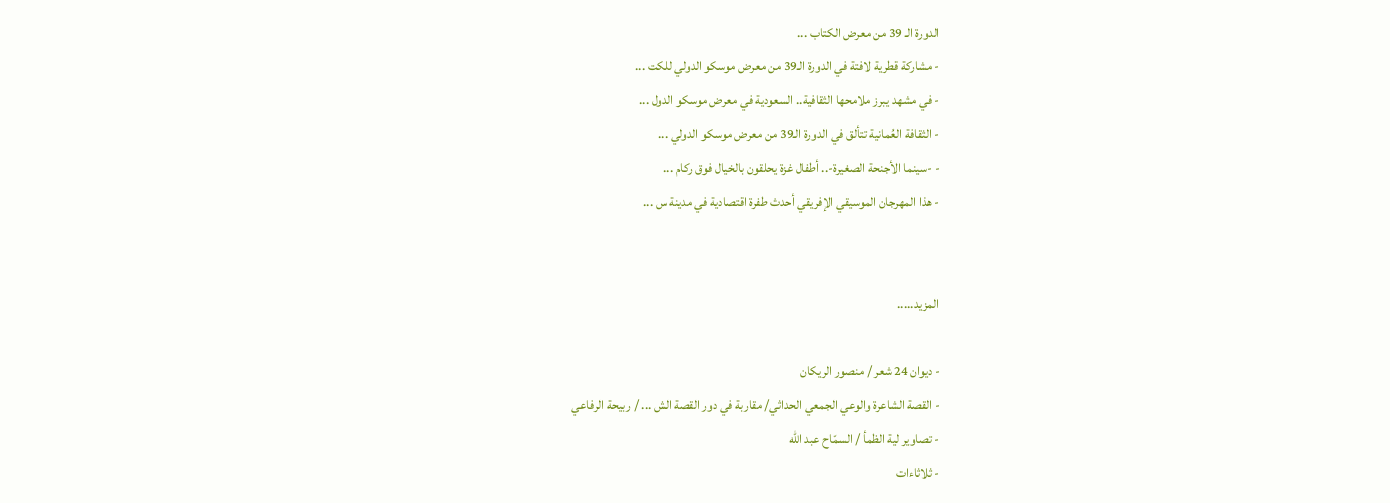الدورة الـ 39 من معرض الكتاب ...
- مشاركة قطرية لافتة في الدورة الـ39 من معرض موسكو الدولي للكت ...
- في مشهد يبرز ملامحها الثقافية.. السعودية في معرض موسكو الدول ...
- الثقافة العُمانية تتألق في الدورة الـ39 من معرض موسكو الدولي ...
- -سينما الأجنحة الصغيرة-.. أطفال غزة يحلقون بالخيال فوق ركام ...
- هذا المهرجان الموسيقي الإفريقي أحدث طفرة اقتصادية في مدينة س ...


المزيد.....

- ديوان 24 شعر / منصور الريكان
- القصة الشاعرة والوعي الجمعي الحداثي/ مقاربة في دور القصة الش ... / ربيحة الرفاعي
- تصاوير لية الظمأ / السمّاح عبد الله
- ثلاثاءات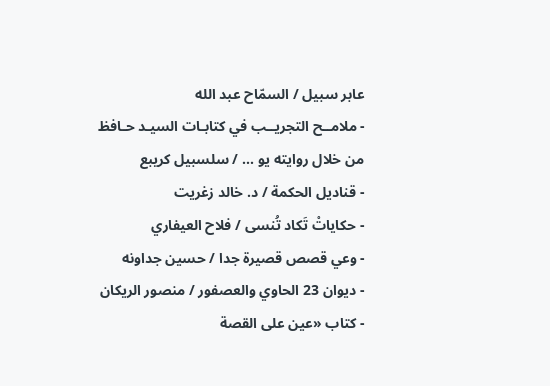عابر سبيل / السمّاح عبد الله
- ملامــح التجريــب في كتابـات السيـد حـافظ من خلال روايته يو ... / سلسبيل كريبع
- قناديل الحكمة / د. خالد زغريت
- حكاياتْ تَكاد تُنسى / فلاح العيفاري
- وعي قصص قصيرة جدا / حسين جداونه
- ديوان 23 الحاوي والعصفور / منصور الريكان
- كتاب «عين على القصة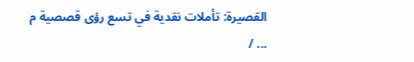القصيرة: تأملات نقدية في تسع رؤى قصصية م ... /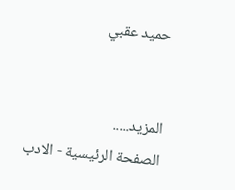حميد عقبي


المزيد.....
الصفحة الرئيسية - الادب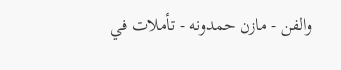والفن - مازن حمدونه - تأملات في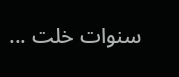سنوات خلت ...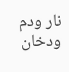نار ودم ودخان